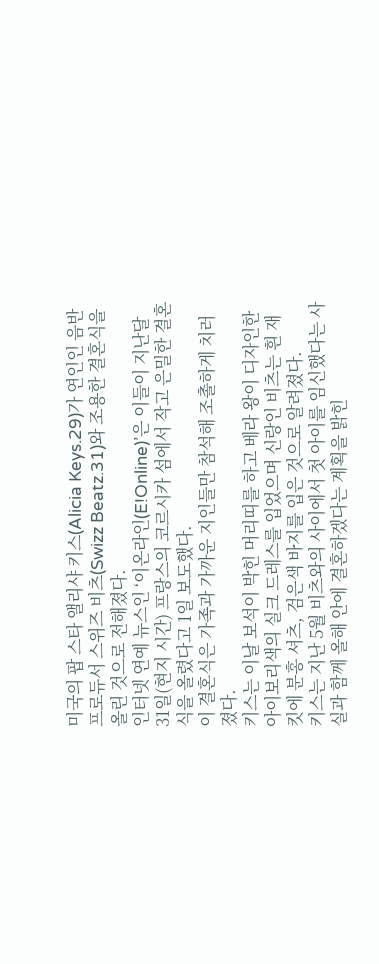미국의 팝 스타 앨리샤 키스(Alicia Keys.29)가 연인인 음반 프로듀서 스위즈 비츠(Swizz Beatz.31)와 조용한 결혼식을 올린 것으로 전해졌다.
인터넷 연예 뉴스인 ‘이온라인(E!Online)’은 이들이 지난달 31일(현지 시간) 프랑스의 코르시카 섬에서 작고 은밀한 결혼식을 올렸다고 1일 보도했다.
이 결혼식은 가족과 가까운 지인들만 참석해 조촐하게 치러졌다.
키스는 이날 보석이 박힌 머리띠를 하고 베라 왕이 디자인한 아이보리색의 실크 드레스를 입었으며 신랑인 비츠는 흰 재킷에 분홍 셔츠, 검은색 바지를 입은 것으로 알려졌다.
키스는 지난 5월 비츠와의 사이에서 첫 아이를 임신했다는 사실과 함께 올해 안에 결혼하겠다는 계획을 밝힌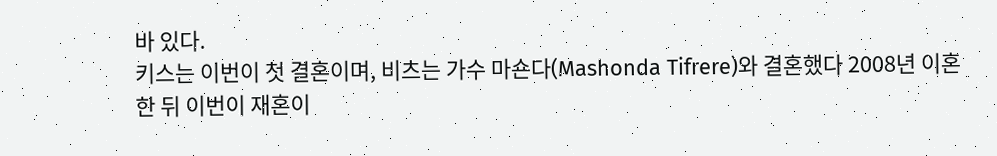바 있다.
키스는 이번이 첫 결혼이며, 비츠는 가수 마숀다(Mashonda Tifrere)와 결혼했다 2008년 이혼한 뒤 이번이 재혼이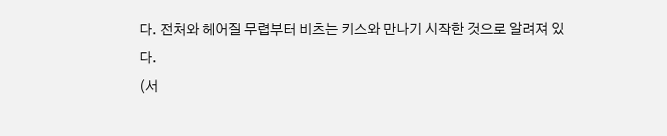다. 전처와 헤어질 무렵부터 비츠는 키스와 만나기 시작한 것으로 알려져 있다.
(서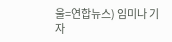울=연합뉴스) 임미나 기자